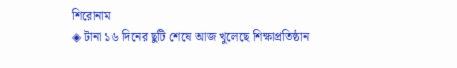শিরোনাম
◈ টানা ১৬ দিনের ছুটি শেষে আজ খুলেছে শিক্ষাপ্রতিষ্ঠান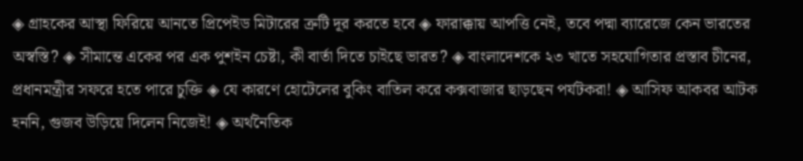◈ গ্রাহকের আস্থা ফিরিয়ে আনতে প্রিপেইড মিটারের ত্রুটি দূর করতে হবে ◈ ফারাক্কায় আপত্তি নেই, তবে পদ্মা ব্যারেজে কেন ভারতের অস্বস্তি? ◈ সীমান্তে একের পর এক পুশইন চেষ্টা, কী বার্তা দিতে চাইছে ভারত? ◈ বাংলাদেশকে ২৩ খাতে সহযোগিতার প্রস্তাব চীনের, প্রধানমন্ত্রীর সফরে হতে পারে চুক্তি ◈ যে কারণে হোটেলের বুকিং বাতিল করে কক্সবাজার ছাড়ছেন পর্যটকরা! ◈ আসিফ আকবর আটক হননি, গুজব উড়িয়ে দিলেন নিজেই! ◈ অর্থনৈতিক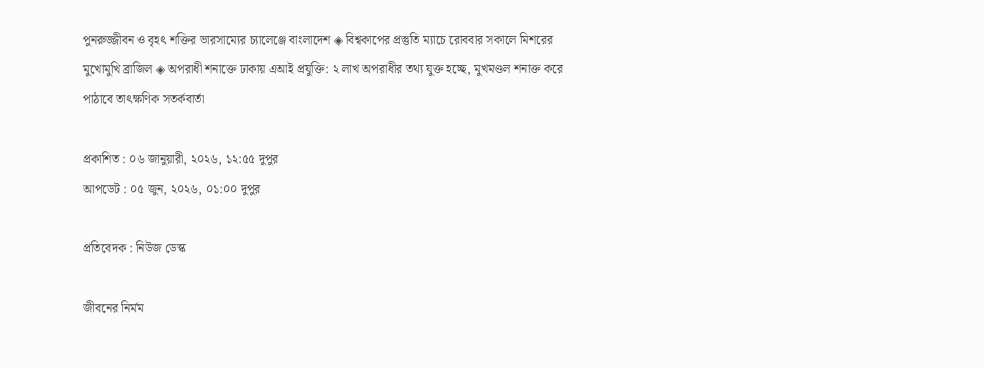পুনরুজ্জীবন ও বৃহৎ শক্তির ভারসাম্যের চ্যালেঞ্জে বাংলাদেশ ◈ বিশ্বকা‌পের প্রস্তু‌তি ম‌্যা‌চে ‌রোববার সকা‌লে মিশরের মুখোমুখি ব্রাজিল ◈ অপরাধী শনাক্তে ঢাকায় এআই প্রযুক্তি: ২ লাখ অপরাধীর তথ্য যুক্ত হচ্ছে, মুখমণ্ডল শনাক্ত করে পাঠাবে তাৎক্ষণিক সতর্কবার্তা

প্রকাশিত : ০৬ জানুয়ারী, ২০২৬, ১২:৫৫ দুপুর
আপডেট : ০৫ জুন, ২০২৬, ০১:০০ দুপুর

প্রতিবেদক : নিউজ ডেস্ক

জীবনের নির্মম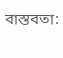বাস্তবতা: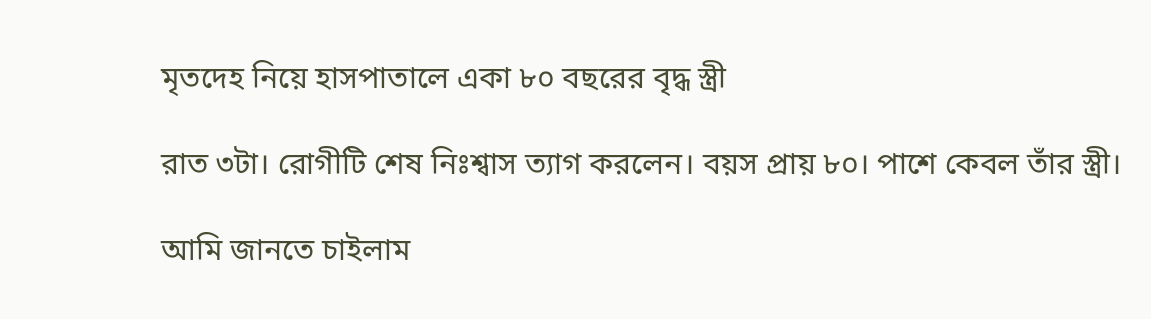মৃতদেহ নিয়ে হাসপাতালে একা ৮০ বছরের বৃদ্ধ স্ত্রী

রাত ৩টা। রোগীটি শেষ নিঃশ্বাস ত্যাগ করলেন। বয়স প্রায় ৮০। পাশে কেবল তাঁর স্ত্রী।

আমি জানতে চাইলাম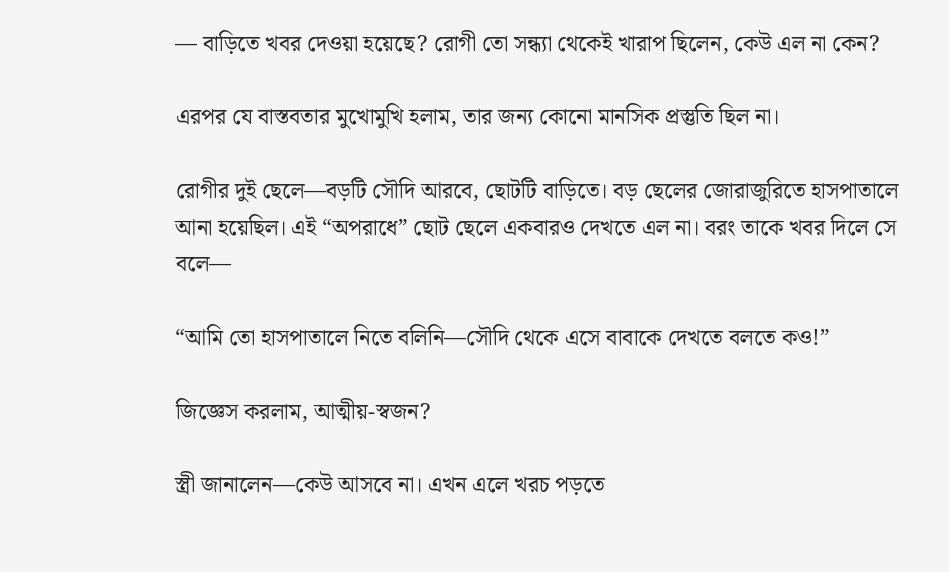— বাড়িতে খবর দেওয়া হয়েছে? রোগী তো সন্ধ্যা থেকেই খারাপ ছিলেন, কেউ এল না কেন?

এরপর যে বাস্তবতার মুখোমুখি হলাম, তার জন্য কোনো মানসিক প্রস্তুতি ছিল না।

রোগীর দুই ছেলে—বড়টি সৌদি আরবে, ছোটটি বাড়িতে। বড় ছেলের জোরাজুরিতে হাসপাতালে আনা হয়েছিল। এই “অপরাধে” ছোট ছেলে একবারও দেখতে এল না। বরং তাকে খবর দিলে সে বলে—

“আমি তো হাসপাতালে নিতে বলিনি—সৌদি থেকে এসে বাবাকে দেখতে বলতে কও!”

জিজ্ঞেস করলাম, আত্মীয়-স্বজন?

স্ত্রী জানালেন—কেউ আসবে না। এখন এলে খরচ পড়তে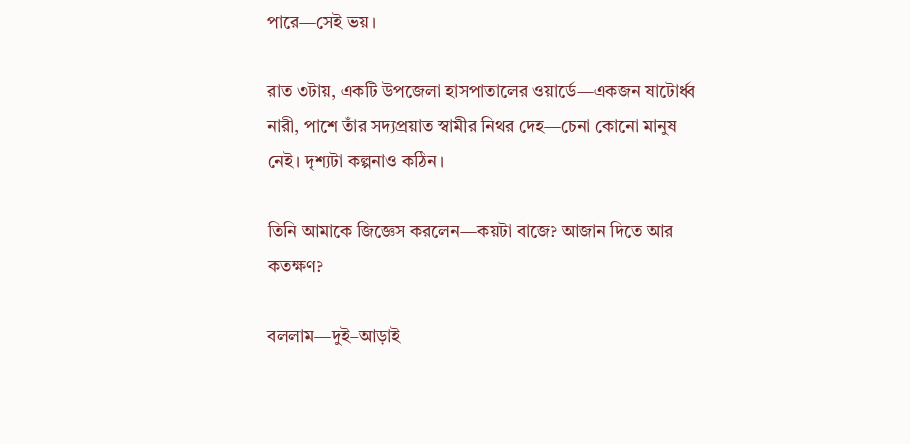পারে—সেই ভয়।

রাত ৩টায়, একটি উপজেলা হাসপাতালের ওয়ার্ডে—একজন ষাটোর্ধ্ব নারী, পাশে তাঁর সদ্যপ্রয়াত স্বামীর নিথর দেহ—চেনা কোনো মানুষ নেই। দৃশ্যটা কল্পনাও কঠিন।

তিনি আমাকে জিজ্ঞেস করলেন—কয়টা বাজে? আজান দিতে আর কতক্ষণ?

বললাম—দুই–আড়াই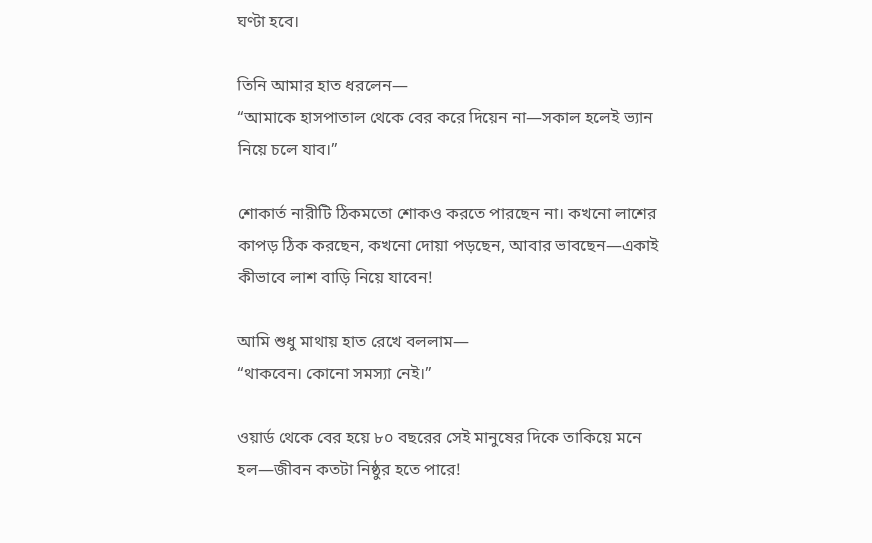ঘণ্টা হবে।

তিনি আমার হাত ধরলেন—
“আমাকে হাসপাতাল থেকে বের করে দিয়েন না—সকাল হলেই ভ্যান নিয়ে চলে যাব।”

শোকার্ত নারীটি ঠিকমতো শোকও করতে পারছেন না। কখনো লাশের কাপড় ঠিক করছেন, কখনো দোয়া পড়ছেন, আবার ভাবছেন—একাই কীভাবে লাশ বাড়ি নিয়ে যাবেন!

আমি শুধু মাথায় হাত রেখে বললাম—
“থাকবেন। কোনো সমস্যা নেই।”

ওয়ার্ড থেকে বের হয়ে ৮০ বছরের সেই মানুষের দিকে তাকিয়ে মনে হল—জীবন কতটা নিষ্ঠুর হতে পারে!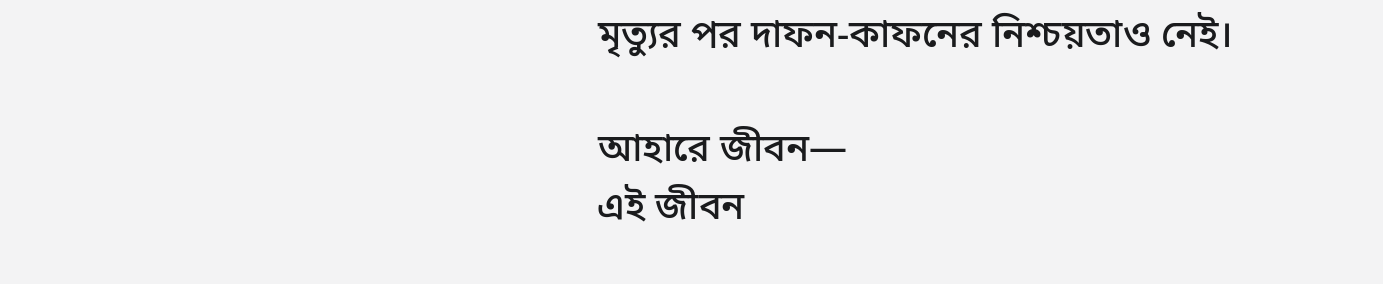মৃত্যুর পর দাফন-কাফনের নিশ্চয়তাও নেই।

আহারে জীবন—
এই জীবন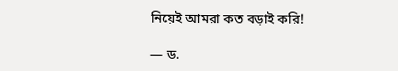নিয়েই আমরা কত বড়াই করি!

— ড.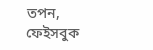তপন, ফেইসবুক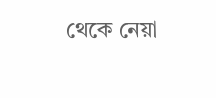থেকে নেয়া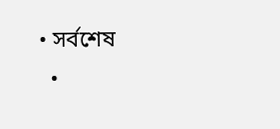• সর্বশেষ
  •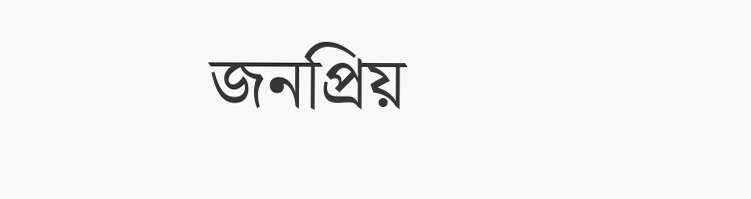জনপ্রিয়